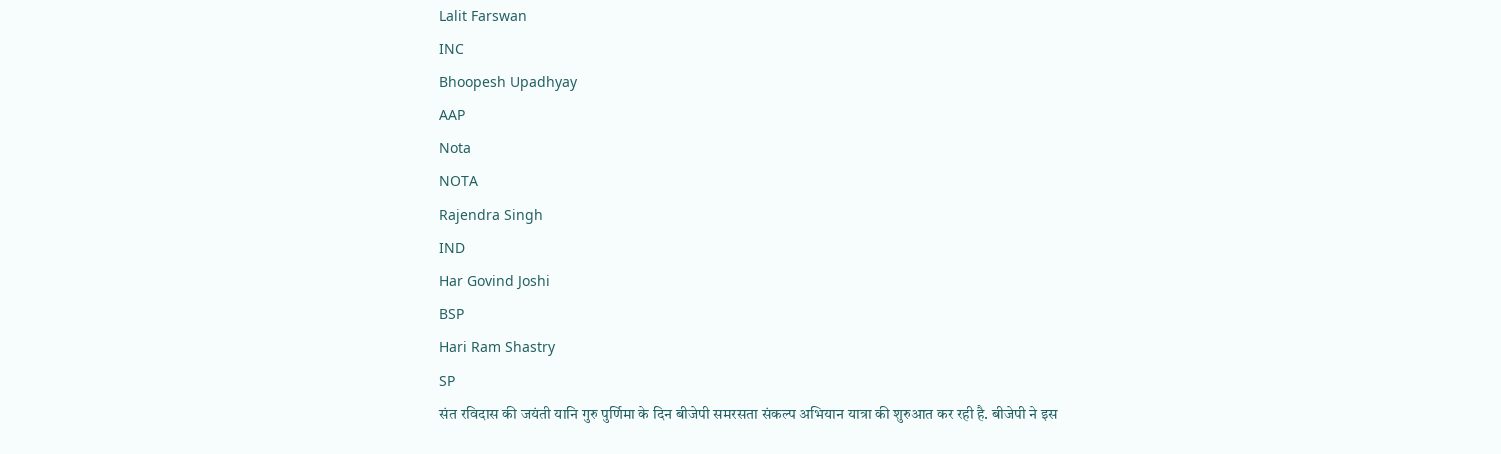Lalit Farswan
INC
Bhoopesh Upadhyay
AAP
Nota
NOTA
Rajendra Singh
IND
Har Govind Joshi
BSP
Hari Ram Shastry
SP
संत रविदास की जयंती यानि गुरु पुर्णिमा के दिन बीजेपी समरसता संकल्प अभियान यात्रा की शुरुआत कर रही है. बीजेपी ने इस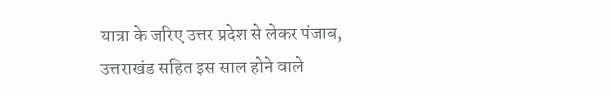यात्रा के जरिए उत्तर प्रदेश से लेकर पंजाब, उत्तराखंड सहित इस साल होने वाले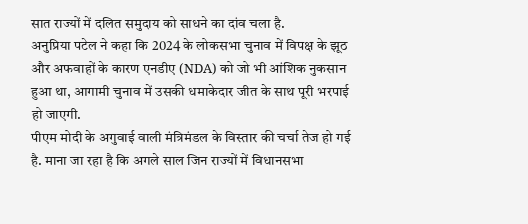सात राज्यों में दलित समुदाय को साधने का दांव चला है.
अनुप्रिया पटेल ने कहा कि 2024 के लोकसभा चुनाव में विपक्ष के झूठ और अफवाहों के कारण एनडीए (NDA) को जो भी आंशिक नुकसान हुआ था, आगामी चुनाव में उसकी धमाकेदार जीत के साथ पूरी भरपाई हो जाएगी.
पीएम मोदी के अगुवाई वाली मंत्रिमंडल के विस्तार की चर्चा तेज हो गई है. माना जा रहा है कि अगले साल जिन राज्यों में विधानसभा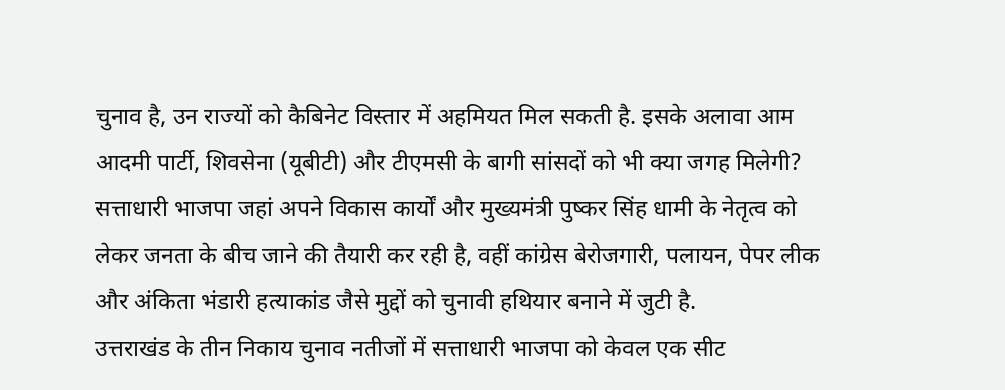चुनाव है, उन राज्यों को कैबिनेट विस्तार में अहमियत मिल सकती है. इसके अलावा आम आदमी पार्टी, शिवसेना (यूबीटी) और टीएमसी के बागी सांसदों को भी क्या जगह मिलेगी?
सत्ताधारी भाजपा जहां अपने विकास कार्यों और मुख्यमंत्री पुष्कर सिंह धामी के नेतृत्व को लेकर जनता के बीच जाने की तैयारी कर रही है, वहीं कांग्रेस बेरोजगारी, पलायन, पेपर लीक और अंकिता भंडारी हत्याकांड जैसे मुद्दों को चुनावी हथियार बनाने में जुटी है.
उत्तराखंड के तीन निकाय चुनाव नतीजों में सत्ताधारी भाजपा को केवल एक सीट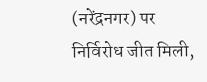(नरेंद्रनगर) पर निर्विरोध जीत मिली,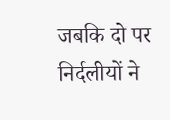जबकि दो पर निर्दलीयों ने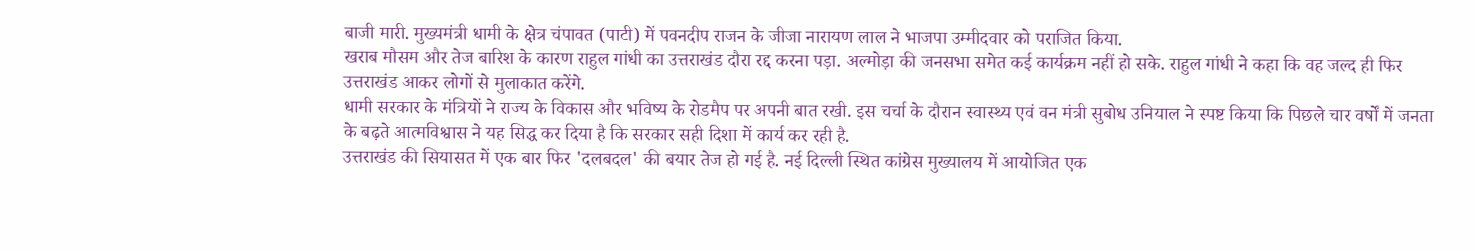बाजी मारी. मुख्यमंत्री धामी के क्षेत्र चंपावत (पाटी) में पवनदीप राजन के जीजा नारायण लाल ने भाजपा उम्मीदवार को पराजित किया.
खराब मौसम और तेज बारिश के कारण राहुल गांधी का उत्तराखंड दौरा रद्द करना पड़ा. अल्मोड़ा की जनसभा समेत कई कार्यक्रम नहीं हो सके. राहुल गांधी ने कहा कि वह जल्द ही फिर उत्तराखंड आकर लोगों से मुलाकात करेंगे.
धामी सरकार के मंत्रियों ने राज्य के विकास और भविष्य के रोडमैप पर अपनी बात रखी. इस चर्चा के दौरान स्वास्थ्य एवं वन मंत्री सुबोध उनियाल ने स्पष्ट किया कि पिछले चार वर्षों में जनता के बढ़ते आत्मविश्वास ने यह सिद्ध कर दिया है कि सरकार सही दिशा में कार्य कर रही है.
उत्तराखंड की सियासत में एक बार फिर 'दलबदल' की बयार तेज हो गई है. नई दिल्ली स्थित कांग्रेस मुख्यालय में आयोजित एक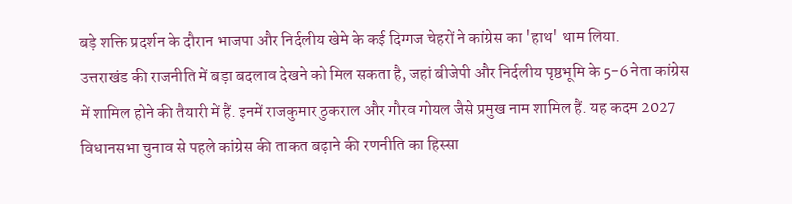बड़े शक्ति प्रदर्शन के दौरान भाजपा और निर्दलीय खेमे के कई दिग्गज चेहरों ने कांग्रेस का 'हाथ' थाम लिया.
उत्तराखंड की राजनीति में बड़ा बदलाव देखने को मिल सकता है, जहां बीजेपी और निर्दलीय पृष्ठभूमि के 5-6 नेता कांग्रेस में शामिल होने की तैयारी में हैं. इनमें राजकुमार ठुकराल और गौरव गोयल जैसे प्रमुख नाम शामिल हैं. यह कदम 2027 विधानसभा चुनाव से पहले कांग्रेस की ताकत बढ़ाने की रणनीति का हिस्सा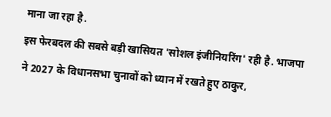माना जा रहा है.
इस फेरबदल की सबसे बड़ी खासियत 'सोशल इंजीनियरिंग' रही है. भाजपा ने 2027 के विधानसभा चुनावों को ध्यान में रखते हुए ठाकुर,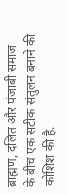ब्राह्मण, दलित और पंजाबी समाज के बीच एक सटीक संतुलन बनाने की कोशिश की है.